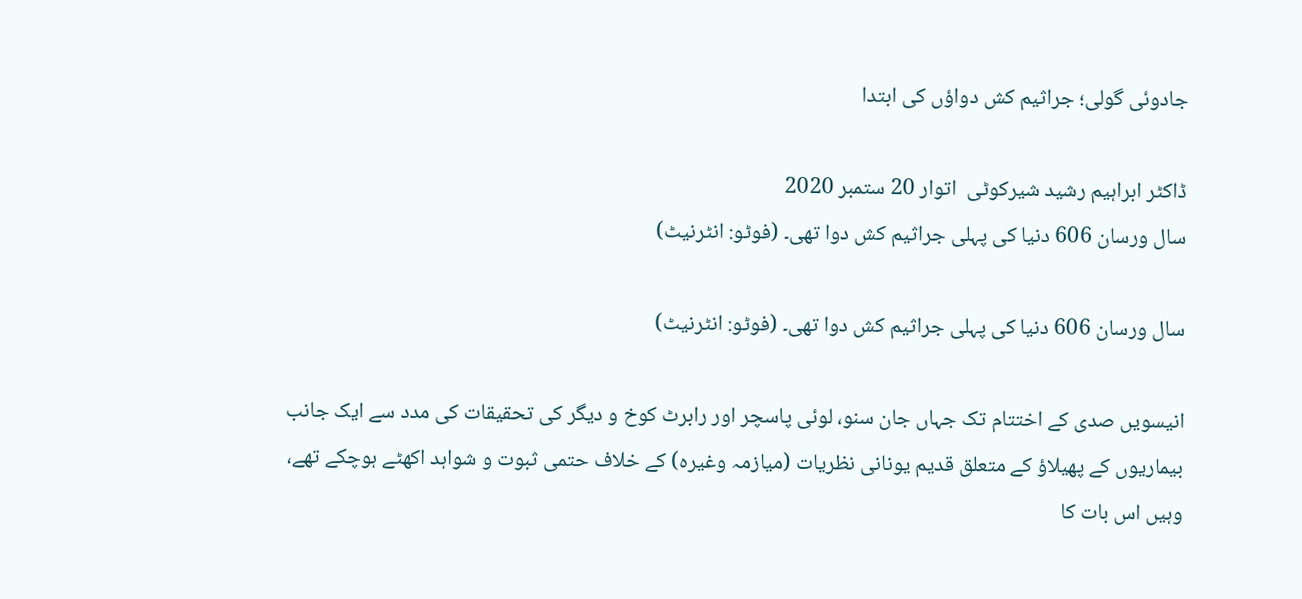جادوئی گولی؛ جراثیم کش دواؤں کی ابتدا

ڈاکٹر ابراہیم رشید شیرکوٹی  اتوار 20 ستمبر 2020
سال ورسان 606 دنیا کی پہلی جراثیم کش دوا تھی۔ (فوٹو: انٹرنیٹ)

سال ورسان 606 دنیا کی پہلی جراثیم کش دوا تھی۔ (فوٹو: انٹرنیٹ)

انیسویں صدی کے اختتام تک جہاں جان سنو، لوئی پاسچر اور رابرٹ کوخ و دیگر کی تحقیقات کی مدد سے ایک جانب بیماریوں کے پھیلاؤ کے متعلق قدیم یونانی نظریات (میازمہ وغیرہ) کے خلاف حتمی ثبوت و شواہد اکھٹے ہوچکے تھے، وہیں اس بات کا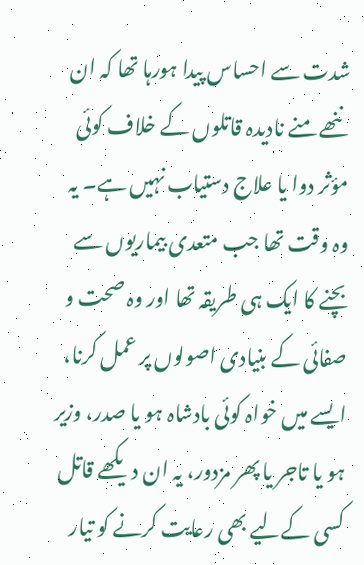شدت سے احساس پیدا ہورہا تھا کہ ان ننھے منے نادیدہ قاتلوں کے خلاف کوئی مؤثر دوا یا علاج دستیاب نہیں ہے۔ یہ وہ وقت تھا جب متعدی بیماریوں سے بچنے کا ایک ہی طریقہ تھا اور وہ صحت و صفائی کے بنیادی اصولوں پر عمل کرنا، ایسے میں خواہ کوئی بادشاہ ہو یا صدر، وزیر ہو یا تاجر یا پھر مزدور، یہ ان دیکھے قاتل کسی کےلیے بھی رعایت کرنے کو تیار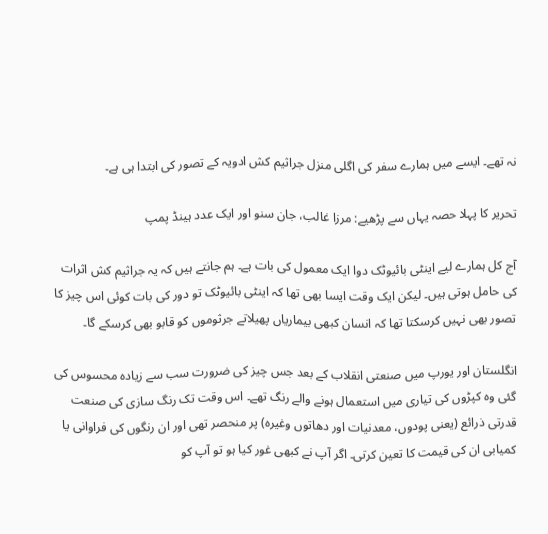نہ تھے۔ ایسے میں ہمارے سفر کی اگلی منزل جراثیم کش ادویہ کے تصور کی ابتدا ہی ہے۔

تحریر کا پہلا حصہ یہاں سے پڑھیے: مرزا غالب، جان سنو اور ایک عدد ہینڈ پمپ

آج کل ہمارے لیے اینٹی بائیوٹک دوا ایک معمول کی بات ہے۔ ہم جانتے ہیں کہ یہ جراثیم کش اثرات کی حامل ہوتی ہیں۔ لیکن ایک وقت ایسا بھی تھا کہ اینٹی بائیوٹک تو دور کی بات کوئی اس چیز کا تصور بھی نہیں کرسکتا تھا کہ انسان کبھی بیماریاں پھیلاتے جرثوموں کو قابو بھی کرسکے گا۔

انگلستان اور یورپ میں صنعتی انقلاب کے بعد جس چیز کی ضرورت سب سے زیادہ محسوس کی گئی وہ کپڑوں کی تیاری میں استعمال ہونے والے رنگ تھے۔ اس وقت تک رنگ سازی کی صنعت قدرتی ذرائع (یعنی پودوں، معدنیات اور دھاتوں وغیرہ) پر منحصر تھی اور ان رنگوں کی فراوانی یا کمیابی ان کی قیمت کا تعین کرتی۔ اگر آپ نے کبھی غور کیا ہو تو آپ کو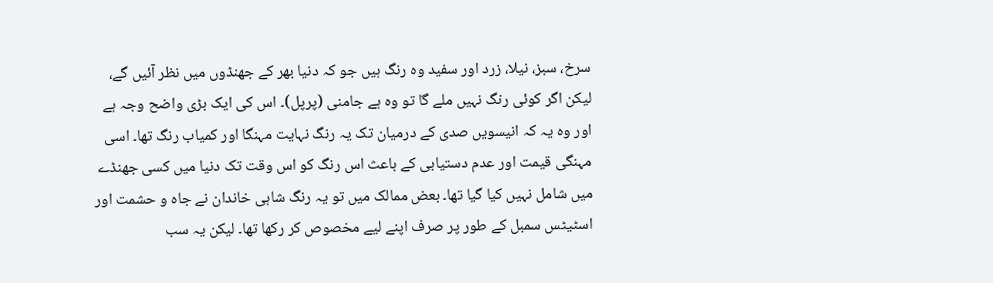سرخ، سبز، نیلا، زرد اور سفید وہ رنگ ہیں جو کہ دنیا بھر کے جھنڈوں میں نظر آئیں گے، لیکن اگر کوئی رنگ نہیں ملے گا تو وہ ہے جامنی (پرپل)۔ اس کی ایک بڑی واضح وجہ ہے اور وہ یہ کہ انیسویں صدی کے درمیان تک یہ رنگ نہایت مہنگا اور کمیاب رنگ تھا۔ اسی مہنگی قیمت اور عدم دستیابی کے باعث اس رنگ کو اس وقت تک دنیا میں کسی جھنڈے میں شامل نہیں کیا گیا تھا۔ بعض ممالک میں تو یہ رنگ شاہی خاندان نے جاہ و حشمت اور اسٹیٹس سمبل کے طور پر صرف اپنے لیے مخصوص کر رکھا تھا۔ لیکن یہ سب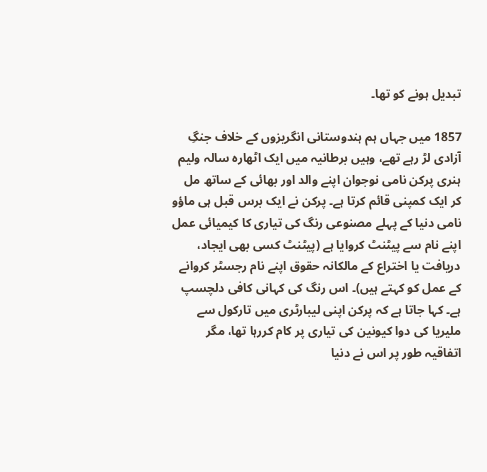تبدیل ہونے کو تھا۔

1857 میں جہاں ہم ہندوستانی انگریزوں کے خلاف جنگِ آزادی لڑ رہے تھے، وہیں برطانیہ میں ایک اٹھارہ سالہ ولیم ہنری پرکن نامی نوجوان اپنے والد اور بھائی کے ساتھ مل کر ایک کمپنی قائم کرتا ہے۔ پرکن نے ایک برس قبل ہی ماؤو نامی دنیا کے پہلے مصنوعی رنگ کی تیاری کا کیمیائی عمل اپنے نام سے پیٹنٹ کروایا ہے (پیٹنٹ کسی بھی ایجاد، دریافت یا اختراع کے مالکانہ حقوق اپنے نام رجسٹر کروانے کے عمل کو کہتے ہیں)۔ اس رنگ کی کہانی کافی دلچسپ ہے۔ کہا جاتا ہے کہ پرکن اپنی لیبارٹری میں تارکول سے ملیریا کی دوا کیونین کی تیاری پر کام کررہا تھا، مگر اتفاقیہ طور پر اس نے دنیا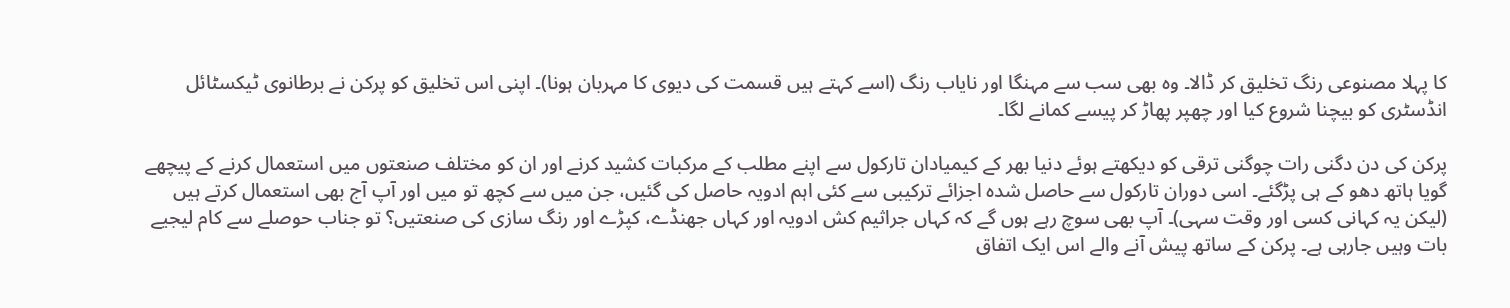کا پہلا مصنوعی رنگ تخلیق کر ڈالا۔ وہ بھی سب سے مہنگا اور نایاب رنگ (اسے کہتے ہیں قسمت کی دیوی کا مہربان ہونا)۔ اپنی اس تخلیق کو پرکن نے برطانوی ٹیکسٹائل انڈسٹری کو بیچنا شروع کیا اور چھپر پھاڑ کر پیسے کمانے لگا۔

پرکن کی دن دگنی رات چوگنی ترقی کو دیکھتے ہوئے دنیا بھر کے کیمیادان تارکول سے اپنے مطلب کے مرکبات کشید کرنے اور ان کو مختلف صنعتوں میں استعمال کرنے کے پیچھے گویا ہاتھ دھو کے ہی پڑگئے۔ اسی دوران تارکول سے حاصل شدہ اجزائے ترکیبی سے کئی اہم ادویہ حاصل کی گئیں، جن میں سے کچھ تو میں اور آپ آج بھی استعمال کرتے ہیں (لیکن یہ کہانی کسی اور وقت سہی)۔ آپ بھی سوچ رہے ہوں گے کہ کہاں جراثیم کش ادویہ اور کہاں جھنڈے، کپڑے اور رنگ سازی کی صنعتیں؟ تو جناب حوصلے سے کام لیجیے بات وہیں جارہی ہے۔ پرکن کے ساتھ پیش آنے والے اس ایک اتفاق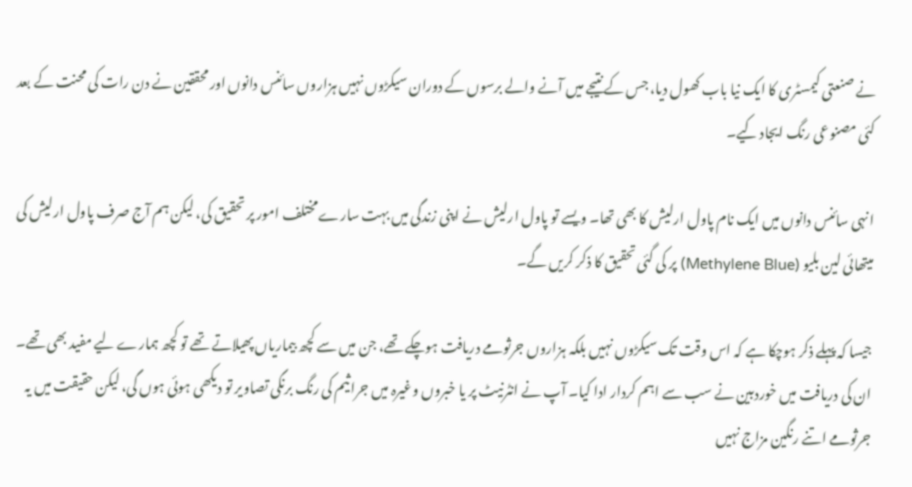نے صنعتی کیمسٹری کا ایک نیا باب کھول دیا، جس کے نتیجے میں آنے والے برسوں کے دوران سیکڑوں نہیں ہزاروں سائنس دانوں اور محققین نے دن رات کی محنت کے بعد کئی مصنوعی رنگ ایجاد کیے۔

انہی سائنس دانوں میں ایک نام پاول ارلیش کا بھی تھا۔ ویسے تو پاول ارلیش نے اپنی زندگی میں بہت سارے مختلف امور پر تحقیق کی، لیکن ہم آج صرف پاول ارلیش کی میتھائی لین بلیو (Methylene Blue) پر کی گئی تحقیق کا ذکر کریں گے۔

جیسا کہ پہلے ذکر ہوچکا ہے کہ اس وقت تک سیکڑوں نہیں بلکہ ہزاروں جرثومے دریافت ہوچکے تھے، جن میں سے کچھ بیماریاں پھیلاتے تھے تو کچھ ہمارے لیے مفید بھی تھے۔ ان کی دریافت میں خوردبین نے سب سے اہم کردار ادا کیا۔ آپ نے انٹرنیٹ پر یا خبروں وغیرہ میں جراثیم کی رنگ برنگی تصاویر تو دیکھی ہوئی ہوں گی، لیکن حقیقت میں یہ جرثومے اتنے رنگین مزاج نہیں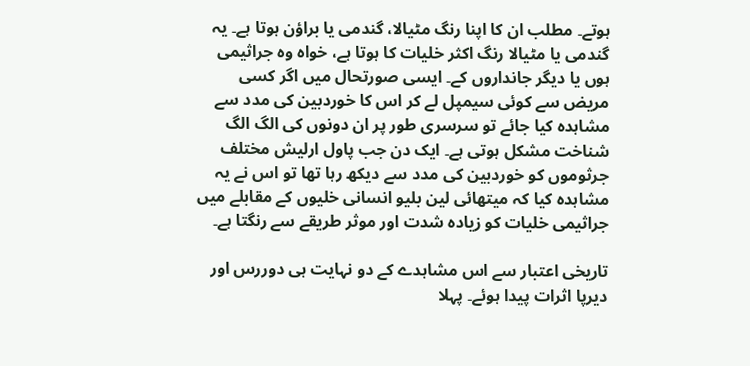ہوتے۔ مطلب ان کا اپنا رنگ مٹیالا، گندمی یا براؤن ہوتا ہے۔ یہ گندمی یا مٹیالا رنگ اکثر خلیات کا ہوتا ہے، خواہ وہ جراثیمی ہوں یا دیگر جانداروں کے۔ ایسی صورتحال میں اگر کسی مریض سے کوئی سیمپل لے کر اس کا خوردبین کی مدد سے مشاہدہ کیا جائے تو سرسری طور پر ان دونوں کی الگ الگ شناخت مشکل ہوتی ہے۔ ایک دن جب پاول ارلیش مختلف جرثوموں کو خوردبین کی مدد سے دیکھ رہا تھا تو اس نے یہ مشاہدہ کیا کہ میتھائی لین بلیو انسانی خلیوں کے مقابلے میں جراثیمی خلیات کو زیادہ شدت اور موثر طریقے سے رنگتا ہے۔

تاریخی اعتبار سے اس مشاہدے کے دو نہایت ہی دوررس اور دیرپا اثرات پیدا ہوئے۔ پہلا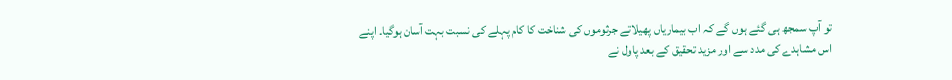تو آپ سمجھ ہی گئے ہوں گے کہ اب بیماریاں پھیلاتے جرثوموں کی شناخت کا کام پہلے کی نسبت بہت آسان ہوگیا۔ اپنے اس مشاہدے کی مدد سے اور مزید تحقیق کے بعد پاول نے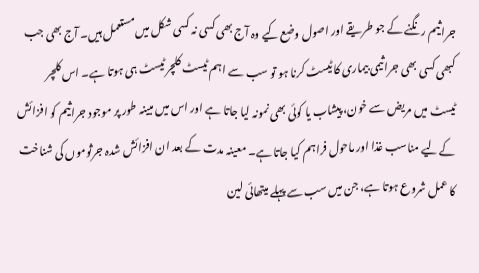جراثیم رنگنے کے جو طریقے اور اصول وضع کیے وہ آج بھی کسی نہ کسی شکل میں مستعمل ہیں۔ آج بھی جب کبھی کسی بھی جراثیمی بیماری کا ٹیسٹ کرنا ہو تو سب سے اہم ٹیسٹ کلچر ٹیسٹ ہی ہوتا ہے۔ اس کلچر ٹیسٹ میں مریض سے خون، پیشاب یا کوئی بھی نمونہ لیا جاتا ہے اور اس میں مبینہ طور پر موجود جراثیم کو افزائش کےلیے مناسب غذا اور ماحول فراہم کیا جاتا ہے۔ معینہ مدت کے بعد ان افزائش شدہ جرثوموں کی شناخت کا عمل شروع ہوتا ہے، جن میں سب سے پہلے میتھائی لین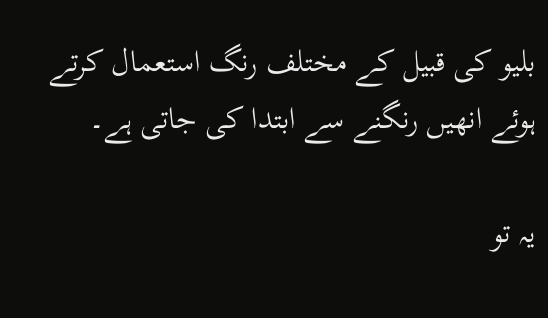بلیو کی قبیل کے مختلف رنگ استعمال کرتے ہوئے انھیں رنگنے سے ابتدا کی جاتی ہے۔

یہ تو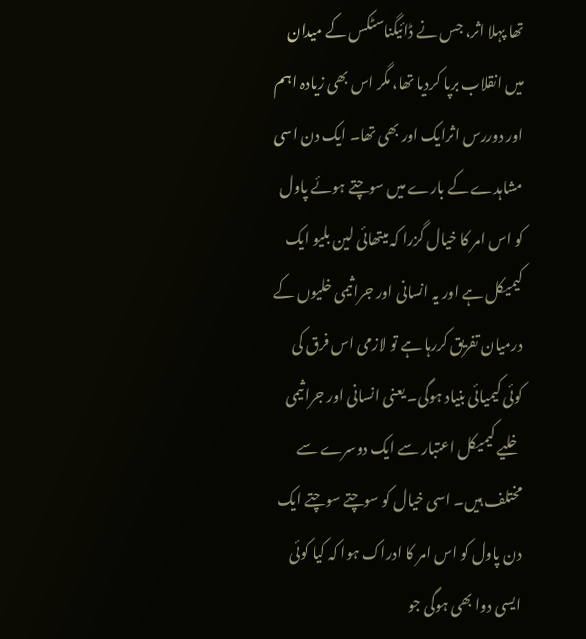تھا پہلا اثر، جس نے ڈائیگناسٹکس کے میدان میں انقلاب برپا کردیا تھا، مگر اس بھی زیادہ اہم اور دوررس اثرایک اور بھی تھا۔ ایک دن اسی مشاہدے کے بارے میں سوچتے ہوئے پاول کو اس امر کا خیال گزرا کہ میتھائی لین بلیو ایک کیمیکل ہے اور یہ انسانی اور جراثیمی خلیوں کے درمیان تفریق کررہا ہے تو لازمی اس فرق کی کوئی کیمیائی بنیاد ہوگی۔ یعنی انسانی اور جراثیمی خلیے کیمیکل اعتبار سے ایک دوسرے سے مختلف ہیں۔ اسی خیال کو سوچتے سوچتے ایک دن پاول کو اس امر کا ادراک ہوا کہ کیا کوئی ایسی دوا بھی ہوگی جو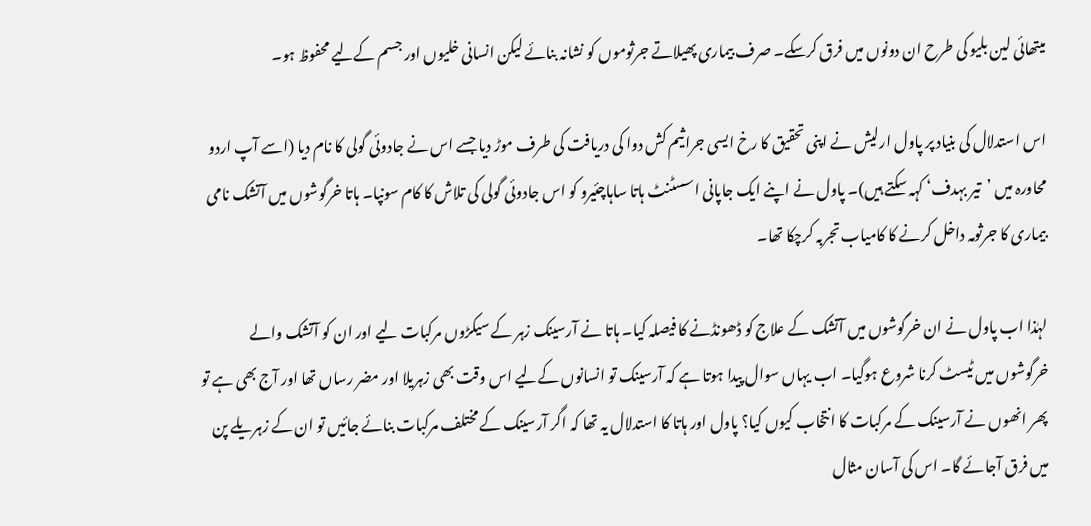میتھائی لین بلیو کی طرح ان دونوں میں فرق کرسکے۔ صرف بیماری پھیلاتے جرثوموں کو نشانہ بنائے لیکن انسانی خلیوں اور جسم کےلیے محفوظ ہو۔

اس استدلال کی بنیاد پر پاول ارلیش نے اپنی تحقیق کا رخ ایسی جراثیم کش دوا کی دریافت کی طرف موڑ دیا جسے اس نے جادوئی گولی کا نام دیا (اسے آپ اردو محاورہ میں ’تیر بہدف‘ کہہ سکتے ہیں)۔ پاول نے اپنے ایک جاپانی اسسٹنٹ ہاتا ساہاچئیرو کو اس جادوئی گولی کی تلاش کا کام سونپا۔ ہاتا خرگوشوں میں آتشک نامی بیماری کا جرثومہ داخل کرنے کا کامیاب تجربہ کرچکا تھا۔

لہٰذا اب پاول نے ان خرگوشوں میں آتشک کے علاج کو ڈھونڈنے کا فیصلہ کیا۔ ہاتا نے آرسینک زہر کے سیکڑوں مرکبات لیے اور ان کو آتشک والے خرگوشوں میں ٹیسٹ کرنا شروع ہوگیا۔ اب یہاں سوال پیدا ہوتا ہے کہ آرسینک تو انسانوں کےلیے اس وقت بھی زہریلا اور مضر رساں تھا اور آج بھی ہے تو پھر انھوں نے آرسینک کے مرکبات کا انتخاب کیوں کیا؟ پاول اور ہاتا کا استدلال یہ تھا کہ اگر آرسینک کے مختلف مرکبات بنائے جائیں تو ان کے زہریلے پن میں فرق آجائے گا۔ اس کی آسان مثال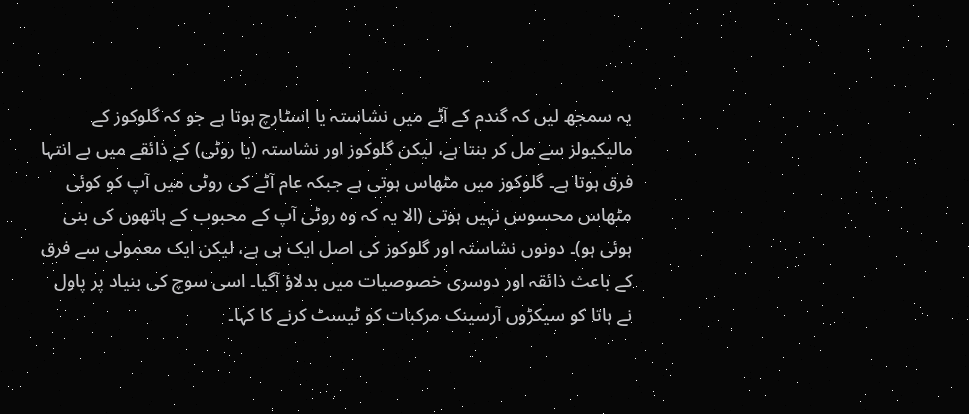یہ سمجھ لیں کہ گندم کے آٹے میں نشاستہ یا اسٹارچ ہوتا ہے جو کہ گلوکوز کے مالیکیولز سے مل کر بنتا ہے، لیکن گلوکوز اور نشاستہ (یا روٹی) کے ذائقے میں بے انتہا فرق ہوتا ہے۔ گلوکوز میں مٹھاس ہوتی ہے جبکہ عام آٹے کی روٹی میں آپ کو کوئی مٹھاس محسوس نہیں ہوتی (الا یہ کہ وہ روٹی آپ کے محبوب کے ہاتھوں کی بنی ہوئی ہو)۔ دونوں نشاستہ اور گلوکوز کی اصل ایک ہی ہے، لیکن ایک معمولی سے فرق کے باعث ذائقہ اور دوسری خصوصیات میں بدلاؤ آگیا۔ اسی سوچ کی بنیاد پر پاول نے ہاتا کو سیکڑوں آرسینک مرکبات کو ٹیسٹ کرنے کا کہا۔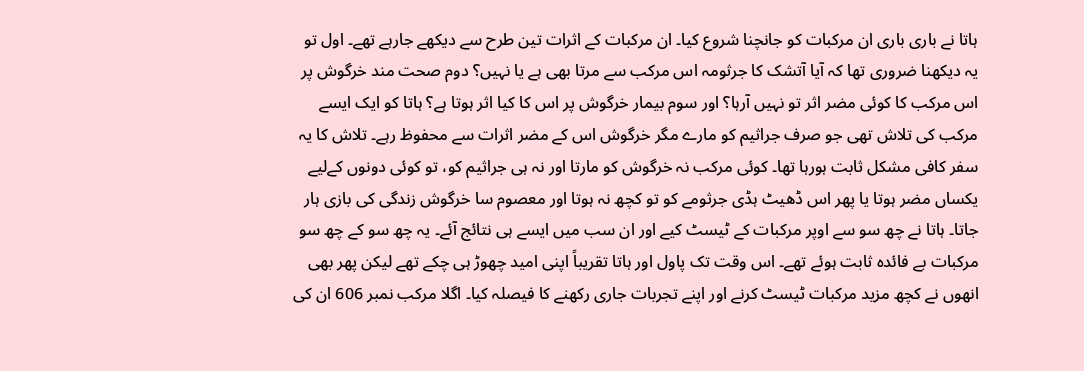ہاتا نے باری باری ان مرکبات کو جانچنا شروع کیا۔ ان مرکبات کے اثرات تین طرح سے دیکھے جارہے تھے۔ اول تو یہ دیکھنا ضروری تھا کہ آیا آتشک کا جرثومہ اس مرکب سے مرتا بھی ہے یا نہیں؟ دوم صحت مند خرگوش پر اس مرکب کا کوئی مضر اثر تو نہیں آرہا؟ اور سوم بیمار خرگوش پر اس کا کیا اثر ہوتا ہے؟ ہاتا کو ایک ایسے مرکب کی تلاش تھی جو صرف جراثیم کو مارے مگر خرگوش اس کے مضر اثرات سے محفوظ رہے۔ تلاش کا یہ سفر کافی مشکل ثابت ہورہا تھا۔ کوئی مرکب نہ خرگوش کو مارتا اور نہ ہی جراثیم کو، تو کوئی دونوں کےلیے یکساں مضر ہوتا یا پھر اس ڈھیٹ ہڈی جرثومے کو تو کچھ نہ ہوتا اور معصوم سا خرگوش زندگی کی بازی ہار جاتا۔ ہاتا نے چھ سو سے اوپر مرکبات کے ٹیسٹ کیے اور ان سب میں ایسے ہی نتائج آئے۔ یہ چھ سو کے چھ سو مرکبات بے فائدہ ثابت ہوئے تھے۔ اس وقت تک پاول اور ہاتا تقریباً اپنی امید چھوڑ ہی چکے تھے لیکن پھر بھی انھوں نے کچھ مزید مرکبات ٹیسٹ کرنے اور اپنے تجربات جاری رکھنے کا فیصلہ کیا۔ اگلا مرکب نمبر 606 ان کی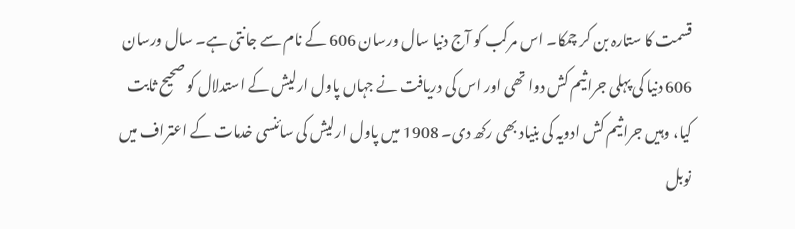قسمت کا ستارہ بن کر چمکا۔ اس مرکب کو آج دنیا سال ورسان 606 کے نام سے جانتی ہے۔ سال ورسان 606 دنیا کی پہلی جراثیم کش دوا تھی اور اس کی دریافت نے جہاں پاول ارلیش کے استدلال کو صحیح ثابت کیا، وہیں جراثیم کش ادویہ کی بنیاد بھی رکھ دی۔ 1908 میں پاول ارلیش کی سائنسی خدمات کے اعتراف میں نوبل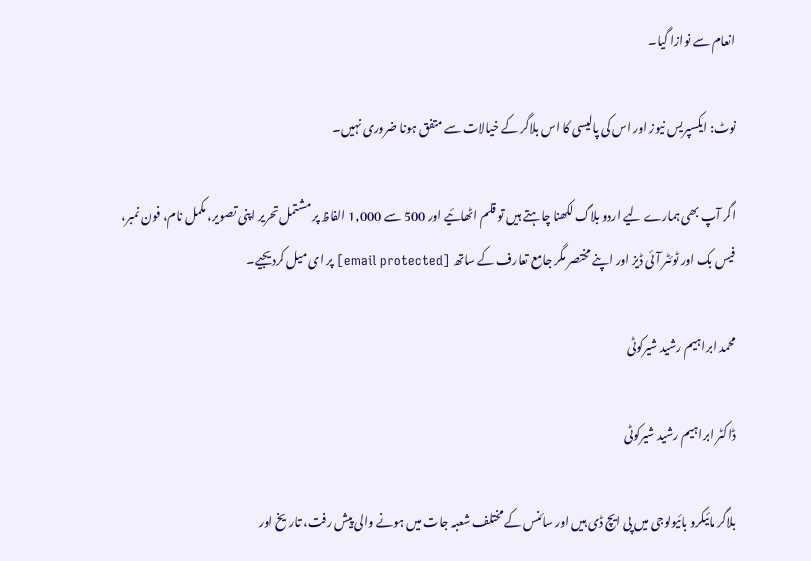انعام سے نوازا گیا۔

نوٹ: ایکسپریس نیوز اور اس کی پالیسی کا اس بلاگر کے خیالات سے متفق ہونا ضروری نہیں۔

اگر آپ بھی ہمارے لیے اردو بلاگ لکھنا چاہتے ہیں تو قلم اٹھائیے اور 500 سے 1,000 الفاظ پر مشتمل تحریر اپنی تصویر، مکمل نام، فون نمبر، فیس بک اور ٹوئٹر آئی ڈیز اور اپنے مختصر مگر جامع تعارف کے ساتھ [email protected] پر ای میل کردیجیے۔

محمد ابراہیم رشید شیرکوٹی

ڈاکٹر ابراہیم رشید شیرکوٹی

بلاگر مائیکرو بائیولوجی میں پی ایچ ڈی ہیں اور سائنس کے مختلف شعبہ جات میں ہونے والی پیش رفت، تاریخ اور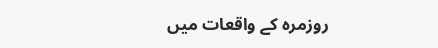روزمرہ کے واقعات میں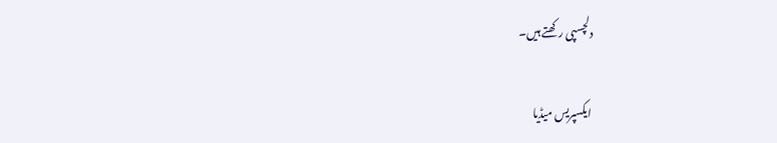دلچسپی رکھتے ہیں۔

ایکسپریس میڈیا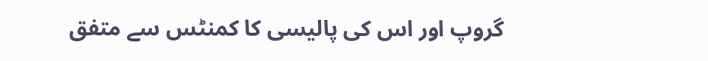گروپ اور اس کی پالیسی کا کمنٹس سے متفق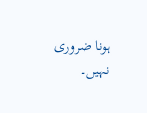ہونا ضروری نہیں۔